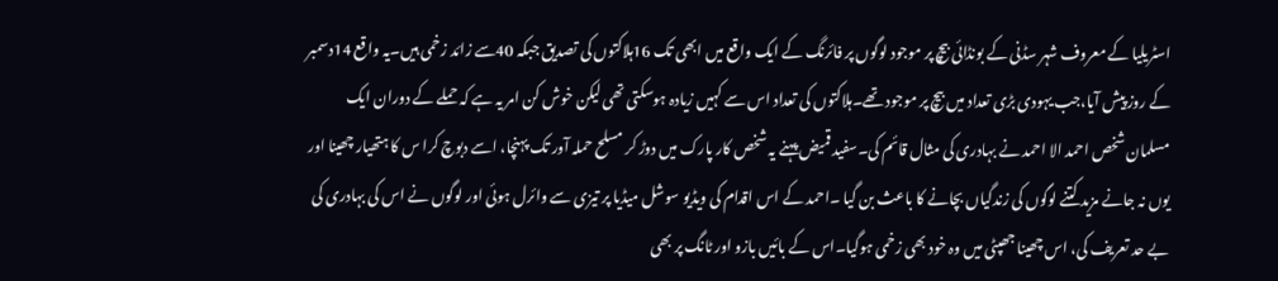اسٹریلیا کے معروف شہر سڈنی کے بونڈائی بیچ پر موجود لوگوں پر فائرنگ کے ایک واقع میں ابھی تک 16ہلاکتوں کی تصدیق جبکہ 40سے زائد زخمی ہیں۔یہ واقع 14دسمبر کے روز پیش آیا،جب یہودی بڑی تعداد میں بیچ پر موجود تھے۔ہلاکتوں کی تعداد اس سے کہیں زیادہ ہوسکتی تھی لیکن خوش کن امر یہ ہے کہ حملے کے دوران ایک مسلمان شخص احمد الا احمد نے بہادری کی مثال قائم کی۔سفید قمیض پہنے یہ شخص کار پارک میں دوڑ کر مسلح حملہ آور تک پہنچا، اسے دبوچ کرا س کا ہتھیار چھینا اور یوں نہ جانے مزید کتنے لوگوں کی زندگیاں بچانے کا باعث بن گیا ۔احمد کے اس اقدام کی ویڈیو سوشل میڈیا پر تیزی سے وائرل ہوئی اور لوگوں نے اس کی بہادری کی بے حد تعریف کی، اس چھینا جھپٹی میں وہ خود بھی زخمی ہوگیا۔اس کے بائیں بازو اور ٹانگ پر بھی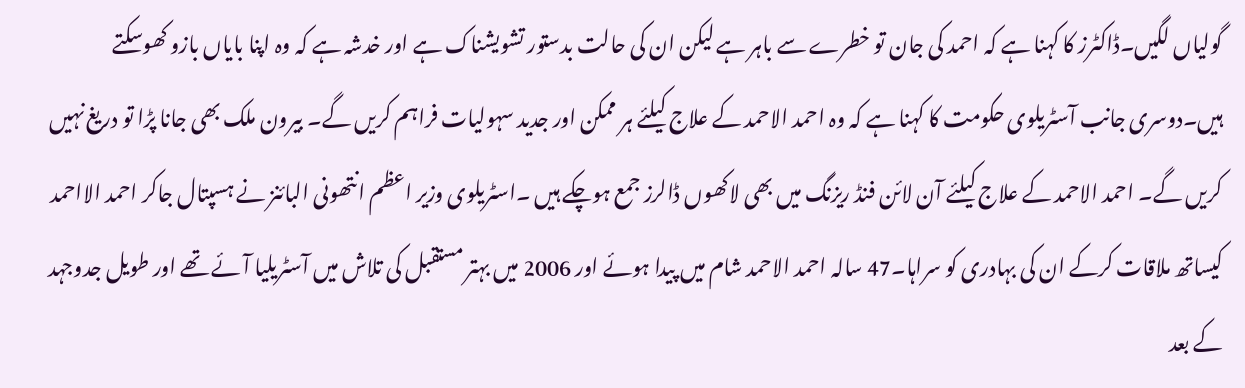گولیاں لگیں۔ڈاکٹرز کا کہنا ہے کہ احمد کی جان تو خطرے سے باہر ہے لیکن ان کی حالت بدستور تشویشناک ہے اور خدشہ ہے کہ وہ اپنا بایاں بازو کھوسکتے ہیں۔دوسری جانب آسٹریلوی حکومت کا کہنا ہے کہ وہ احمد الاحمد کے علاج کیلئے ہر ممکن اور جدید سہولیات فراہم کریں گے۔ بیرون ملک بھی جانا پڑا تو دریغ نہیں کریں گے۔ احمد الاحمد کے علاج کیلئے آن لائن فنڈ ریزنگ میں بھی لاکھوں ڈالرز جمع ہوچکے ہیں ۔اسٹریلوی وزیر اعظم انتھونی البائنز نے ہسپتال جاکر احمد الااحمد کیساتھ ملاقات کرکے ان کی بہادری کو سراہا۔47 سالہ احمد الاحمد شام میں پیدا ہوئے اور 2006 میں بہتر مستقبل کی تلاش میں آسٹریلیا آئے تھے اور طویل جدوجہد کے بعد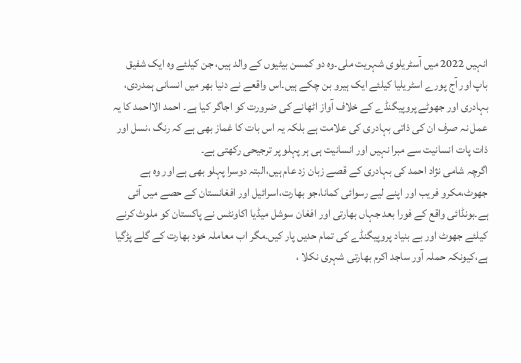انہیں 2022 میں آسٹریلوی شہریت ملی۔وہ دو کمسن بیٹیوں کے والد ہیں، جن کیلئے وہ ایک شفیق باپ اور آج پورے اسٹریلیا کیلئے ایک ہیرو بن چکے ہیں۔اس واقعے نے دنیا بھر میں انسانی ہمدردی، بہادری اور جھوٹے پروپیگنڈے کے خلاف آواز اٹھانے کی ضرورت کو اجاگر کیا ہے۔ احمد الااحمد کا یہ عمل نہ صرف ان کی ذاتی بہادری کی علامت ہے بلکہ یہ اس بات کا غماز بھی ہے کہ رنگ ،نسل اور ذات پات انسانیت سے مبرا نہیں اور انسانیت ہی ہر پہلو پر ترجیحی رکھتی ہے۔
اگرچہ شامی نژاد احمد کی بہادری کے قصے زبان زد عام ہیں،البتہ دوسرا پہلو بھی ہے اور وہ ہے جھوٹ،مکرو فریب اور اپنے لیے رسوائی کمانا،جو بھارت،اسرائیل اور افغانستان کے حصے میں آئی ہے۔بونڈائی واقع کے فورا بعد جہاں بھارتی اور افغان سوشل میڈیا اکاونٹس نے پاکستان کو ملوث کرنے کیلئے جھوٹ اور بے بنیاد پروپیگنڈے کی تمام حدیں پار کیں۔مگر اب معاملہ خود بھارت کے گلے پڑگیا ہے،کیونکہ حملہ آور ساجد اکرم بھارتی شہری نکلا ،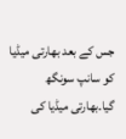جس کے بعد بھارتی میڈیا کو سانپ سونگھ گیا۔بھارتی میڈیا کی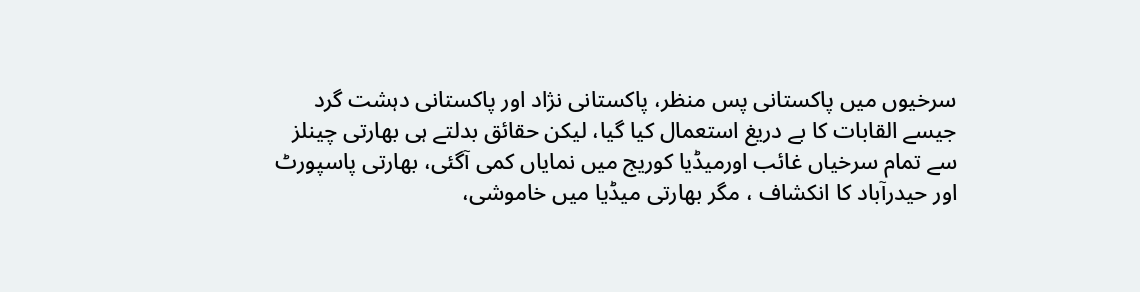سرخیوں میں پاکستانی پس منظر، پاکستانی نژاد اور پاکستانی دہشت گرد جیسے القابات کا بے دریغ استعمال کیا گیا، لیکن حقائق بدلتے ہی بھارتی چینلز سے تمام سرخیاں غائب اورمیڈیا کوریج میں نمایاں کمی آگئی، بھارتی پاسپورٹ اور حیدرآباد کا انکشاف ، مگر بھارتی میڈیا میں خاموشی،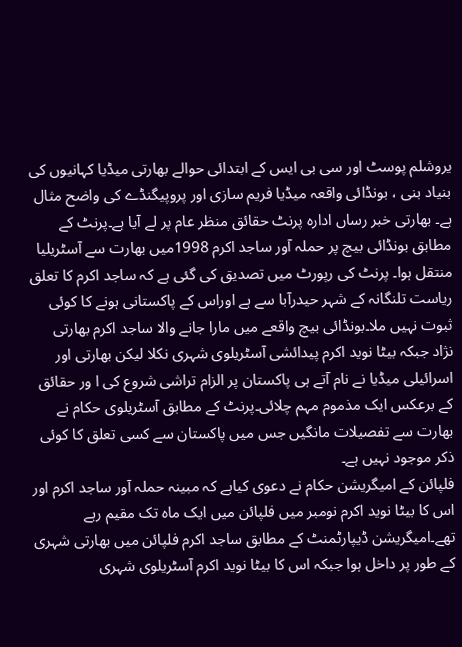یروشلم پوسٹ اور سی بی ایس کے ابتدائی حوالے بھارتی میڈیا کہانیوں کی بنیاد بنی ، بونڈائی واقعہ میڈیا فریم سازی اور پروپیگنڈے کی واضح مثال ہے۔ بھارتی خبر رساں ادارہ پرنٹ حقائق منظر عام پر لے آیا ہے۔پرنٹ کے مطابق بونڈائی بیچ پر حملہ آور ساجد اکرم 1998میں بھارت سے آسٹریلیا منتقل ہوا۔ پرنٹ کی رپورٹ میں تصدیق کی گئی ہے کہ ساجد اکرم کا تعلق ریاست تلنگانہ کے شہر حیدرآبا سے ہے اوراس کے پاکستانی ہونے کا کوئی ثبوت نہیں ملا۔بونڈائی بیچ واقعے میں مارا جانے والا ساجد اکرم بھارتی نژاد جبکہ بیٹا نوید اکرم پیدائشی آسٹریلوی شہری نکلا لیکن بھارتی اور اسرائیلی میڈیا نے نام آتے ہی پاکستان پر الزام تراشی شروع کی ا ور حقائق کے برعکس ایک مذموم مہم چلائی۔پرنٹ کے مطابق آسٹریلوی حکام نے بھارت سے تفصیلات مانگیں جس میں پاکستان سے کسی تعلق کا کوئی ذکر موجود نہیں ہے۔
فلپائن کے امیگریشن حکام نے دعوی کیاہے کہ مبینہ حملہ آور ساجد اکرم اور اس کا بیٹا نوید اکرم نومبر میں فلپائن میں ایک ماہ تک مقیم رہے تھے۔امیگریشن ڈیپارٹمنٹ کے مطابق ساجد اکرم فلپائن میں بھارتی شہری کے طور پر داخل ہوا جبکہ اس کا بیٹا نوید اکرم آسٹریلوی شہری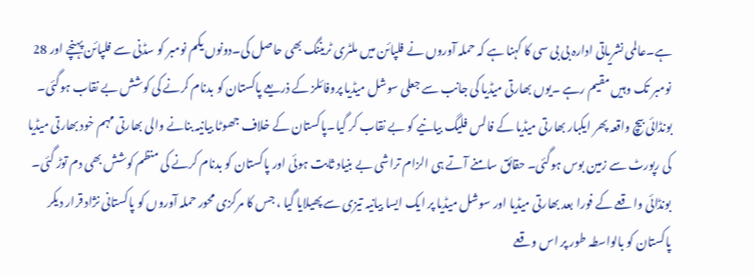ہے۔عالمی نشریاتی ادارہ بی بی سی کا کہنا ہے کہ حملہ آوروں نے فلپائن میں ملٹری ٹریننگ بھی حاصل کی۔دونوں یکم نومبر کو سڈنی سے فلپائن پہنچے اور 28 نومبر تک وہیں مقیم رہے ۔یوں بھارتی میڈیا کی جانب سے جعلی سوشل میڈیا پروفائلز کے ذریعے پاکستان کو بدنام کرنے کی کوشش بے نقاب ہوگئی۔ بونڈائی بیچ واقعہ پھر ایکبار بھارتی میڈیا کے فالس فلیگ بیانیے کو بے نقاب کر گیا۔پاکستان کے خلاف جھوٹا بیانیہ بنانے والی بھارتی مہم خود بھارتی میڈیا کی رپورٹ سے زمین بوس ہوگئی۔ حقائق سامنے آتے ہی الزام تراشی بے بنیاد ثابت ہوئی اور پاکستان کو بدنام کرنے کی منظم کوشش بھی دم توڑ گئی۔ بونڈائی واقعے کے فورا بعد بھارتی میڈیا اور سوشل میڈیا پر ایک ایسا بیانیہ تیزی سے پھیلایا گیا ، جس کا مرکزی محور حملہ آوروں کو پاکستانی نژاد قرار دیکر پاکستان کو بالواسطہ طور پر اس وقعے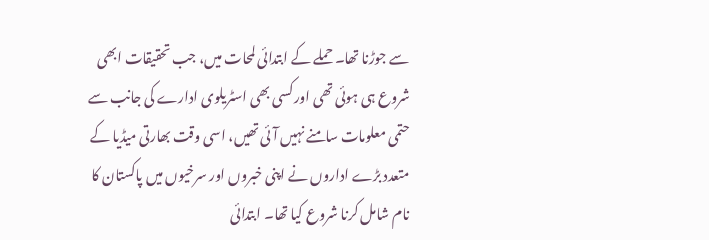سے جوڑنا تھا۔ حملے کے ابتدائی لمحات میں، جب تحقیقات ابھی شروع ہی ہوئی تھی اور کسی بھی اسٹریلوی ادارے کی جانب سے حتمی معلومات سامنے نہیں آئی تھیں، اسی وقت بھارتی میڈیا کے متعدد بڑے اداروں نے اپنی خبروں اور سرخیوں میں پاکستان کا نام شامل کرنا شروع کیا تھا۔ ابتدائی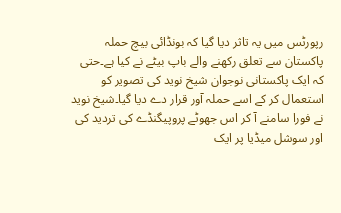رپورٹس میں یہ تاثر دیا گیا کہ بونڈائی بیچ حملہ پاکستان سے تعلق رکھنے والے باپ بیٹے نے کیا ہے۔حتی کہ ایک پاکستانی نوجوان شیخ نوید کی تصویر کو استعمال کر کے اسے حملہ آور قرار دے دیا گیا۔شیخ نوید نے فورا سامنے آ کر اس جھوٹے پروپیگنڈے کی تردید کی اور سوشل میڈیا پر ایک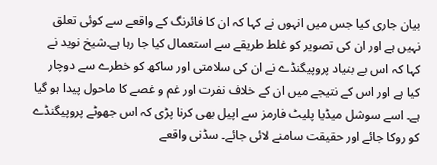بیان جاری کیا جس میں انہوں نے کہا کہ ان کا فائرنگ کے واقعے سے کوئی تعلق نہیں ہے اور ان کی تصویر کو غلط طریقے سے استعمال کیا جا رہا ہے۔شیخ نوید نے کہا کہ اس بے بنیاد پروپیگنڈے نے ان کی سلامتی اور ساکھ کو خطرے سے دوچار کیا ہے اور اس کے نتیجے میں ان کے خلاف نفرت اور غم و غصے کا ماحول پیدا ہو گیا ہے۔ اسے سوشل میڈیا پلیٹ فارمز سے اپیل بھی کرنا پڑی کہ اس جھوٹے پروپیگنڈے کو روکا جائے اور حقیقت سامنے لائی جائے۔ سڈنی واقعے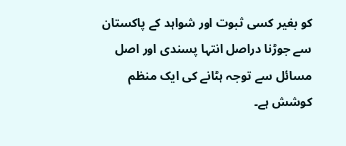کو بغیر کسی ثبوت اور شواہد کے پاکستان سے جوڑنا دراصل انتہا پسندی اور اصل مسائل سے توجہ ہٹانے کی ایک منظم کوشش ہے۔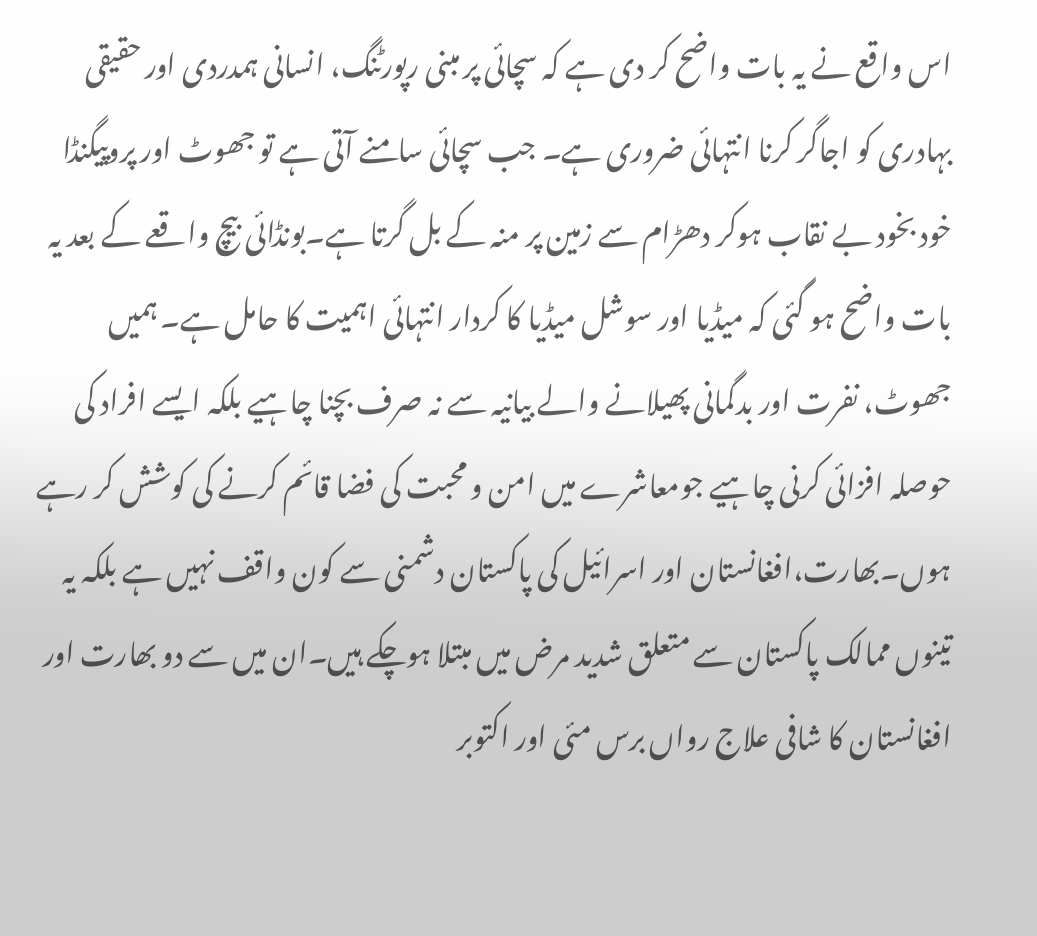اس واقع نے یہ بات واضح کر دی ہے کہ سچائی پر مبنی رپورٹنگ، انسانی ہمدردی اور حقیقی بہادری کو اجاگر کرنا انتہائی ضروری ہے۔ جب سچائی سامنے آتی ہے تو جھوٹ اور پروپیگنڈا خود بخود بے نقاب ہوکر دھڑام سے زمین پر منہ کے بل گرتا ہے۔بونڈائی بیچ واقعے کے بعد یہ بات واضح ہو گئی کہ میڈیا اور سوشل میڈیا کا کردار انتہائی اہمیت کا حامل ہے۔ ہمیں جھوٹ، نفرت اور بدگمانی پھیلانے والے بیانیہ سے نہ صرف بچنا چاہیے بلکہ ایسے افراد کی حوصلہ افزائی کرنی چاہیے جومعاشرے میں امن و محبت کی فضا قائم کرنے کی کوشش کر رہے ہوں۔بھارت،افغانستان اور اسرائیل کی پاکستان دشمنی سے کون واقف نہیں ہے بلکہ یہ تینوں ممالک پاکستان سے متعلق شدید مرض میں مبتلا ہوچکے ہیں۔ان میں سے دو بھارت اور افغانستان کا شافی علاج رواں برس مئی اور اکتوبر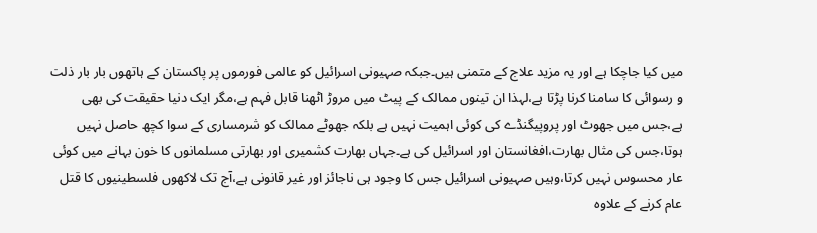میں کیا جاچکا ہے اور یہ مزید علاج کے متمنی ہیں۔جبکہ صہیونی اسرائیل کو عالمی فورموں پر پاکستان کے ہاتھوں بار بار ذلت و رسوائی کا سامنا کرنا پڑتا ہے،لہذا ان تینوں ممالک کے پیٹ میں مروڑ اٹھنا قابل فہم ہے،مگر ایک دنیا حقیقت کی بھی ہے،جس میں جھوٹ اور پروپیگنڈے کی کوئی اہمیت نہیں ہے بلکہ جھوٹے ممالک کو شرمساری کے سوا کچھ حاصل نہیں ہوتا،جس کی مثال بھارت،افغانستان اور اسرائیل کی ہے۔جہاں بھارت کشمیری اور بھارتی مسلمانوں کا خون بہانے میں کوئی عار محسوس نہیں کرتا،وہیں صہیونی اسرائیل جس کا وجود ہی ناجائز اور غیر قانونی ہے،آج تک لاکھوں فلسطینیوں کا قتل عام کرنے کے علاوہ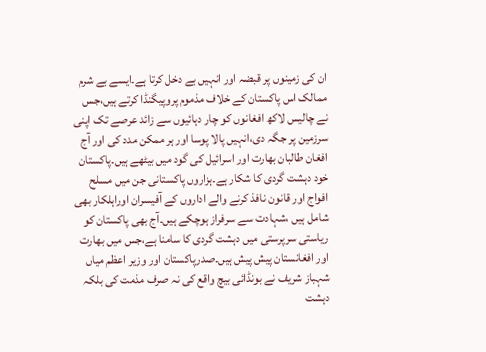ان کی زمینوں پر قبضہ اور انہیں بے دخل کرتا ہے۔ایسے بے شرم ممالک اس پاکستان کے خلاف مذموم پروپیگنڈا کرتے ہیں،جس نے چالیس لاکھ افغانوں کو چار دہائیوں سے زائد عرصے تک اپنی سرزمین پر جگہ دی،انہیں پالا پوسا اور ہر ممکن مدد کی اور آج افغان طالبان بھارت اور اسرائیل کی گود میں بیٹھے ہیں۔پاکستان خود دہشت گردی کا شکار ہے۔ہزاروں پاکستانی جن میں مسلح افواج اور قانون نافذ کرنے والے اداروں کے آفیسران اوراہلکار بھی شامل ہیں ،شہادت سے سرفراز ہوچکے ہیں۔آج بھی پاکستان کو ریاستی سرپرستی میں دہشت گردی کا سامنا ہے،جس میں بھارت اور افغانستان پیش پیش ہیں۔صدرپاکستان اور وزیر اعظم میاں شہباز شریف نے بونڈائی بیچ واقع کی نہ صرف مذمت کی بلکہ دہشت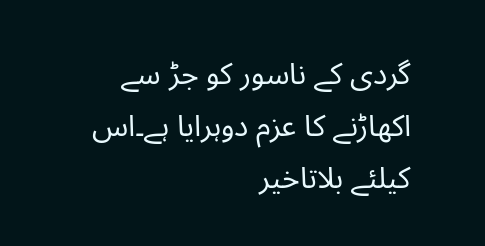گردی کے ناسور کو جڑ سے اکھاڑنے کا عزم دوہرایا ہے۔اس کیلئے بلاتاخیر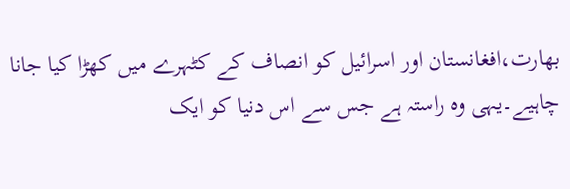بھارت،افغانستان اور اسرائیل کو انصاف کے کٹہرے میں کھڑا کیا جانا چاہیے۔یہی وہ راستہ ہے جس سے اس دنیا کو ایک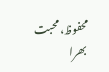محفوظ، محبت بھرا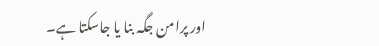اور پرامن جگہ بنا یا جاسکتا ہے۔